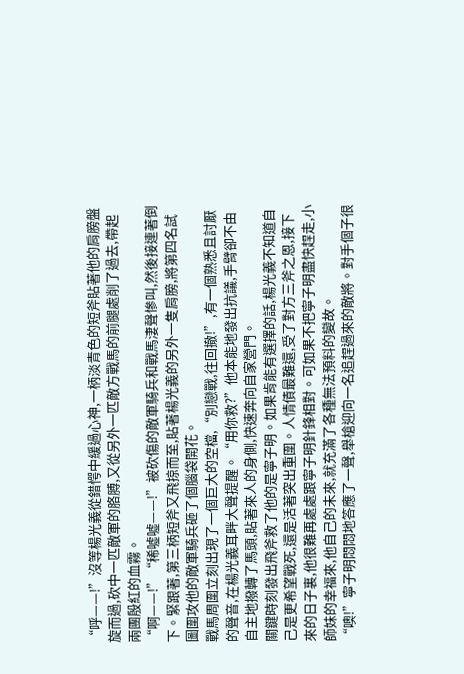“呼——!”沒等楊光義從錯愕中緩過心神,一柄淡青色的短斧貼著他的肩膀盤旋而過,砍中一匹敵軍的胳膊,又從另外一匹敵方戰馬的前腿處削了過去,帶起兩團殷紅的血霧。
“啊——!”“稀噓噓——!”被砍傷的敵軍騎兵和戰馬淒聲慘叫,然後接連著倒下。緊跟著,第三柄短斧又飛掠而至,貼著楊光義的另外一隻肩膀,將第四名試圖圍攻他的敵軍騎兵砸了個腦袋開花。
戰馬周圍立刻出現了一個巨大的空檔,“別戀戰,往回撤!”,有一個熟悉且討厭的聲音,在楊光義耳畔大聲提醒。“用你救?”他本能地發出抗議,手臂卻不由自主地撥轉了馬頭,貼著來人的身側,快速奔向自家營門。
關鍵時刻發出飛斧救了他的是寧子明。如果肯能有選擇的話,楊光義不知道自己是更希望戰死,還是活著突出重圍。人情債最難還,受了對方三斧之恩,接下來的日子裏,他很難再處處跟寧子明針鋒相對。可如果不把寧子明盡快趕走,小師妹的幸福來,他自己的未來,就充滿了各種無法預料的變故。
“噢!”寧子明悶悶地答應了一聲,舉槍迎向一名追趕過來的敵將。對手個子很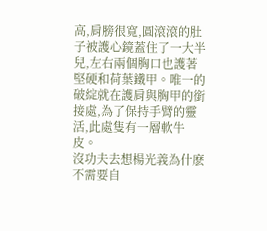高,肩膀很寬,圓滾滾的肚子被護心鏡蓋住了一大半兒,左右兩個胸口也護著堅硬和荷葉鐵甲。唯一的破綻就在護肩與胸甲的銜接處,為了保持手臂的靈活,此處隻有一層軟牛皮。
沒功夫去想楊光義為什麽不需要自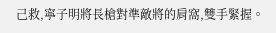己救,寧子明將長槍對準敵將的肩窩,雙手緊握。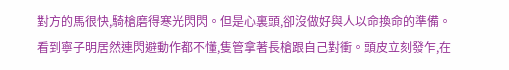對方的馬很快,騎槍磨得寒光閃閃。但是心裏頭,卻沒做好與人以命換命的準備。看到寧子明居然連閃避動作都不懂,隻管拿著長槍跟自己對衝。頭皮立刻發乍,在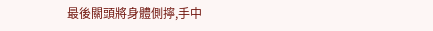最後關頭將身體側擰,手中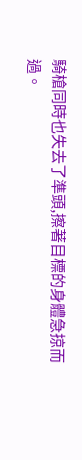騎槍同時也失去了準頭,擦著目標的身體急掠而過。